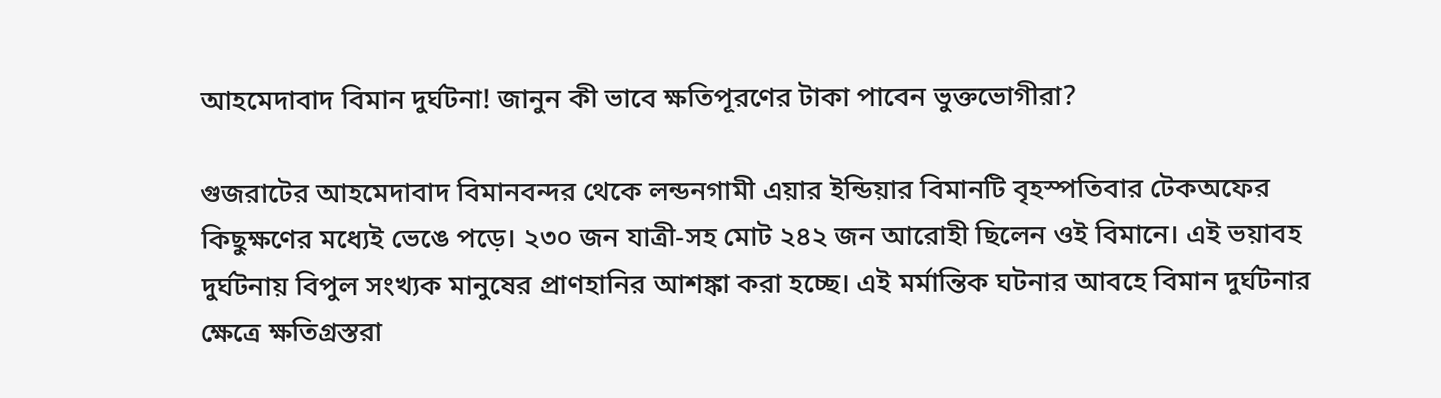আহমেদাবাদ বিমান দুর্ঘটনা! জানুন কী ভাবে ক্ষতিপূরণের টাকা পাবেন ভুক্তভোগীরা?

গুজরাটের আহমেদাবাদ বিমানবন্দর থেকে লন্ডনগামী এয়ার ইন্ডিয়ার বিমানটি বৃহস্পতিবার টেকঅফের কিছুক্ষণের মধ্যেই ভেঙে পড়ে। ২৩০ জন যাত্রী-সহ মোট ২৪২ জন আরোহী ছিলেন ওই বিমানে। এই ভয়াবহ দুর্ঘটনায় বিপুল সংখ্যক মানুষের প্রাণহানির আশঙ্কা করা হচ্ছে। এই মর্মান্তিক ঘটনার আবহে বিমান দুর্ঘটনার ক্ষেত্রে ক্ষতিগ্রস্তরা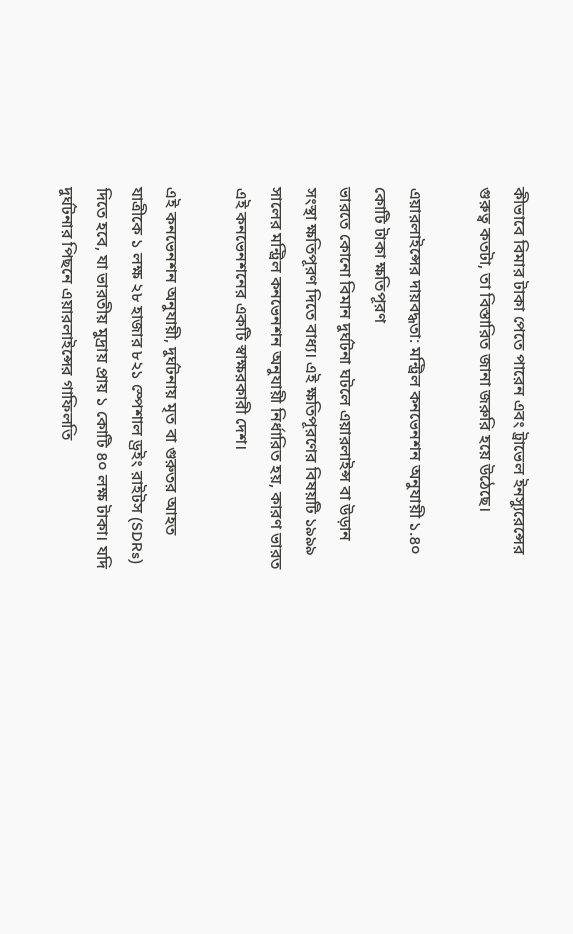কীভাবে বিমার টাকা পেতে পারেন এবং ট্রাভেল ইনস্যুরেন্সের গুরুত্ব কতটা, তা বিস্তারিত জানা জরুরি হয়ে উঠেছে।

এয়ারলাইন্সের দায়বদ্ধতা: মন্ট্রিল কনভেনশন অনুযায়ী ১.৪০ কোটি টাকা ক্ষতিপূরণ
ভারতে কোনো বিমান দুর্ঘটনা ঘটলে এয়ারলাইন্স বা উড়ান সংস্থা ক্ষতিপূরণ দিতে বাধ্য। এই ক্ষতিপূরণের বিষয়টি ১৯৯৯ সালের মন্ট্রিল কনভেনশন অনুযায়ী নির্ধারিত হয়, কারণ ভারত এই কনভেনশনের একটি স্বাক্ষরকারী দেশ।

এই কনভেনশন অনুযায়ী, দুর্ঘটনায় মৃত বা গুরুতর আহত যাত্রীকে ১ লক্ষ ২৮ হাজার ৮২১ স্পেশাল ড্রইং রাইটস (SDRs) দিতে হবে, যা ভারতীয় মুদ্রায় প্রায় ১ কোটি ৪০ লক্ষ টাকা। যদি দুর্ঘটনার পিছনে এয়ারলাইন্সের গাফিলতি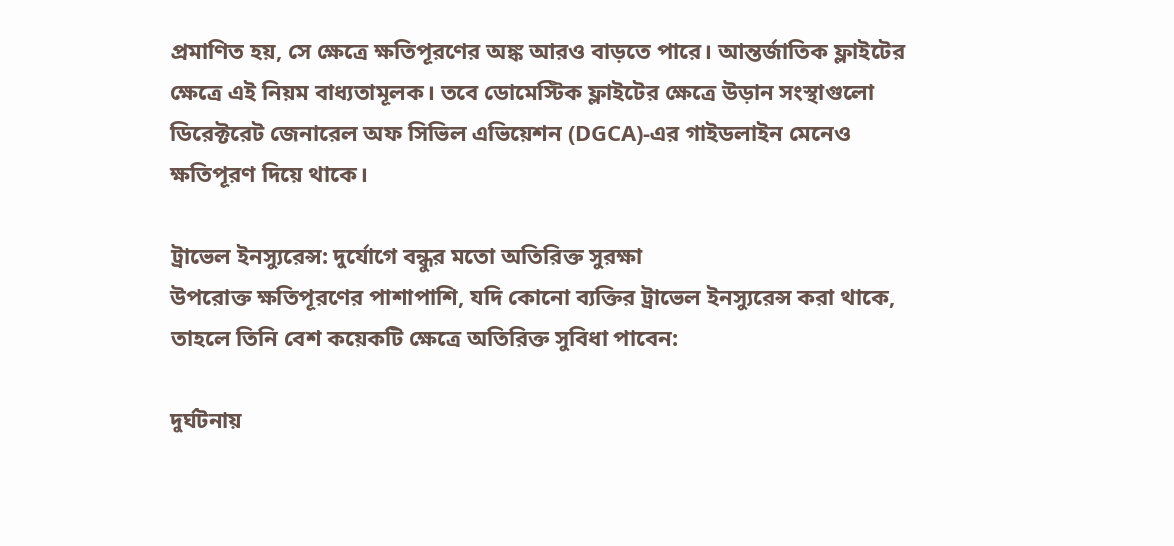প্রমাণিত হয়, সে ক্ষেত্রে ক্ষতিপূরণের অঙ্ক আরও বাড়তে পারে। আন্তর্জাতিক ফ্লাইটের ক্ষেত্রে এই নিয়ম বাধ্যতামূলক। তবে ডোমেস্টিক ফ্লাইটের ক্ষেত্রে উড়ান সংস্থাগুলো ডিরেক্টরেট জেনারেল অফ সিভিল এভিয়েশন (DGCA)-এর গাইডলাইন মেনেও ক্ষতিপূরণ দিয়ে থাকে।

ট্রাভেল ইনস্যুরেন্স: দুর্যোগে বন্ধুর মতো অতিরিক্ত সুরক্ষা
উপরোক্ত ক্ষতিপূরণের পাশাপাশি, যদি কোনো ব্যক্তির ট্রাভেল ইনস্যুরেন্স করা থাকে, তাহলে তিনি বেশ কয়েকটি ক্ষেত্রে অতিরিক্ত সুবিধা পাবেন:

দুর্ঘটনায়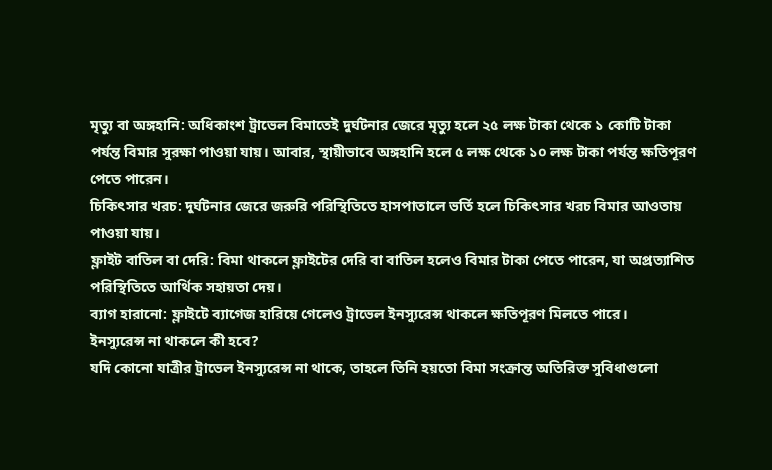মৃত্যু বা অঙ্গহানি: অধিকাংশ ট্রাভেল বিমাতেই দুর্ঘটনার জেরে মৃত্যু হলে ২৫ লক্ষ টাকা থেকে ১ কোটি টাকা পর্যন্ত বিমার সুরক্ষা পাওয়া যায়। আবার, স্থায়ীভাবে অঙ্গহানি হলে ৫ লক্ষ থেকে ১০ লক্ষ টাকা পর্যন্ত ক্ষতিপূরণ পেতে পারেন।
চিকিৎসার খরচ: দুর্ঘটনার জেরে জরুরি পরিস্থিতিতে হাসপাতালে ভর্তি হলে চিকিৎসার খরচ বিমার আওতায় পাওয়া যায়।
ফ্লাইট বাতিল বা দেরি: বিমা থাকলে ফ্লাইটের দেরি বা বাতিল হলেও বিমার টাকা পেতে পারেন, যা অপ্রত্যাশিত পরিস্থিতিতে আর্থিক সহায়তা দেয়।
ব্যাগ হারানো: ফ্লাইটে ব্যাগেজ হারিয়ে গেলেও ট্রাভেল ইনস্যুরেন্স থাকলে ক্ষতিপূরণ মিলতে পারে।
ইনস্যুরেন্স না থাকলে কী হবে?
যদি কোনো যাত্রীর ট্রাভেল ইনস্যুরেন্স না থাকে, তাহলে তিনি হয়তো বিমা সংক্রান্ত অতিরিক্ত সুবিধাগুলো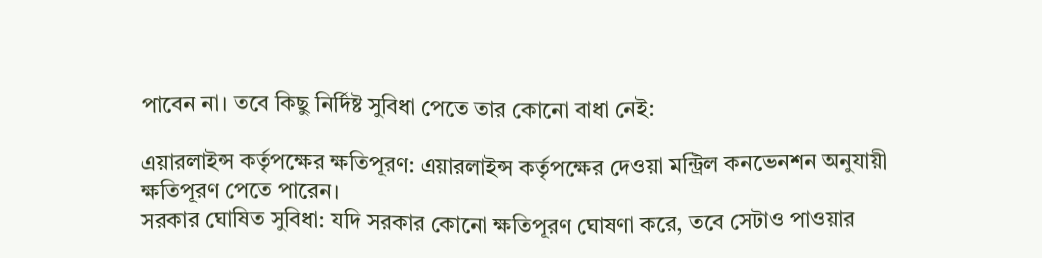পাবেন না। তবে কিছু নির্দিষ্ট সুবিধা পেতে তার কোনো বাধা নেই:

এয়ারলাইন্স কর্তৃপক্ষের ক্ষতিপূরণ: এয়ারলাইন্স কর্তৃপক্ষের দেওয়া মন্ট্রিল কনভেনশন অনুযায়ী ক্ষতিপূরণ পেতে পারেন।
সরকার ঘোষিত সুবিধা: যদি সরকার কোনো ক্ষতিপূরণ ঘোষণা করে, তবে সেটাও পাওয়ার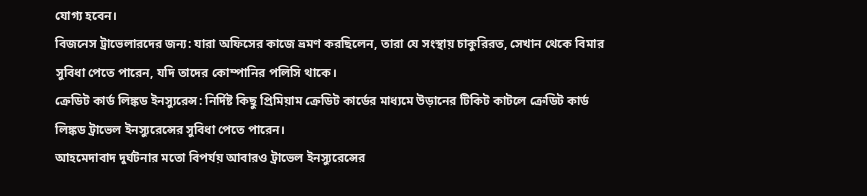যোগ্য হবেন।
বিজনেস ট্রাভেলারদের জন্য: যারা অফিসের কাজে ভ্রমণ করছিলেন, তারা যে সংস্থায় চাকুরিরত, সেখান থেকে বিমার সুবিধা পেতে পারেন, যদি তাদের কোম্পানির পলিসি থাকে।
ক্রেডিট কার্ড লিঙ্কড ইনস্যুরেন্স: নির্দিষ্ট কিছু প্রিমিয়াম ক্রেডিট কার্ডের মাধ্যমে উড়ানের টিকিট কাটলে ক্রেডিট কার্ড লিঙ্কড ট্রাভেল ইনস্যুরেন্সের সুবিধা পেতে পারেন।
আহমেদাবাদ দুর্ঘটনার মতো বিপর্যয় আবারও ট্রাভেল ইনস্যুরেন্সের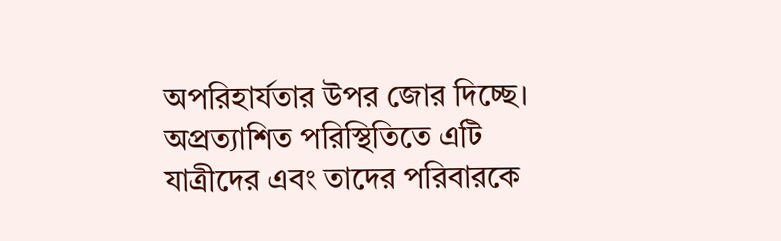অপরিহার্যতার উপর জোর দিচ্ছে। অপ্রত্যাশিত পরিস্থিতিতে এটি যাত্রীদের এবং তাদের পরিবারকে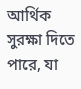আর্থিক সুরক্ষা দিতে পারে, যা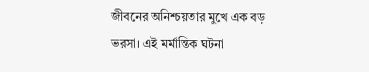জীবনের অনিশ্চয়তার মুখে এক বড় ভরসা। এই মর্মান্তিক ঘটনা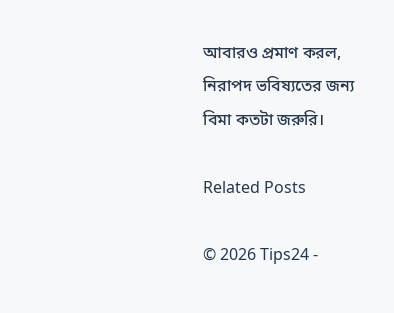আবারও প্রমাণ করল, নিরাপদ ভবিষ্যতের জন্য বিমা কতটা জরুরি।

Related Posts

© 2026 Tips24 -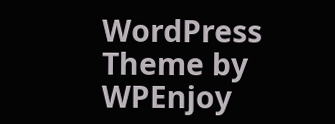WordPress Theme by WPEnjoy